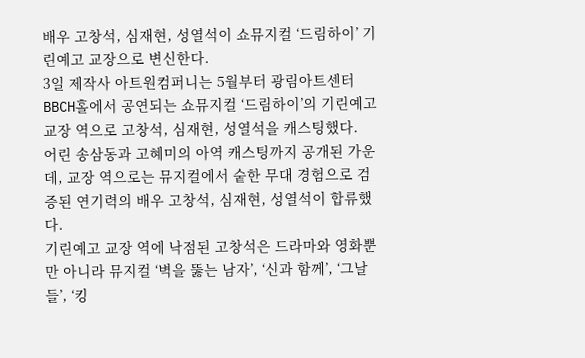배우 고창석, 심재현, 성열석이 쇼뮤지컬 ‘드림하이’ 기린예고 교장으로 변신한다.
3일 제작사 아트원컴퍼니는 5월부터 광림아트센터 BBCH홀에서 공연되는 쇼뮤지컬 ‘드림하이’의 기린예고 교장 역으로 고창석, 심재현, 성열석을 캐스팅했다.
어린 송삼동과 고혜미의 아역 캐스팅까지 공개된 가운데, 교장 역으로는 뮤지컬에서 숱한 무대 경험으로 검증된 연기력의 배우 고창석, 심재현, 성열석이 합류했다.
기린예고 교장 역에 낙점된 고창석은 드라마와 영화뿐만 아니라 뮤지컬 ‘벽을 뚫는 남자’, ‘신과 함께’, ‘그날들’, ‘킹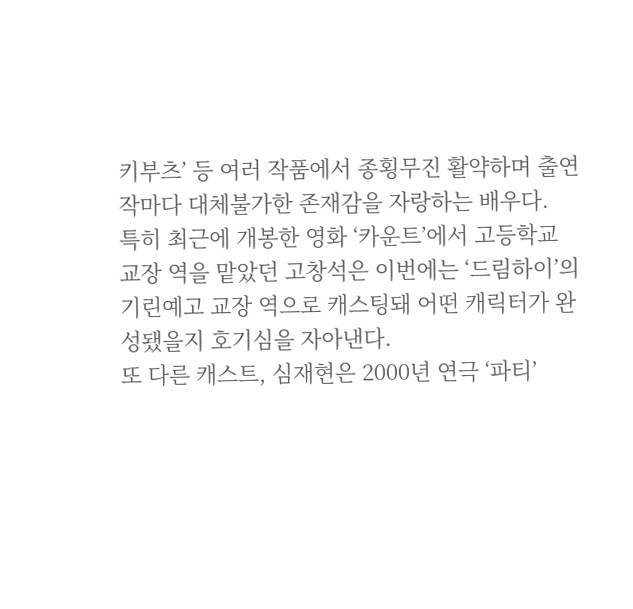키부츠’ 등 여러 작품에서 종횡무진 활약하며 출연작마다 대체불가한 존재감을 자랑하는 배우다.
특히 최근에 개봉한 영화 ‘카운트’에서 고등학교 교장 역을 맡았던 고창석은 이번에는 ‘드림하이’의 기린예고 교장 역으로 캐스팅돼 어떤 캐릭터가 완성됐을지 호기심을 자아낸다.
또 다른 캐스트, 심재현은 2000년 연극 ‘파티’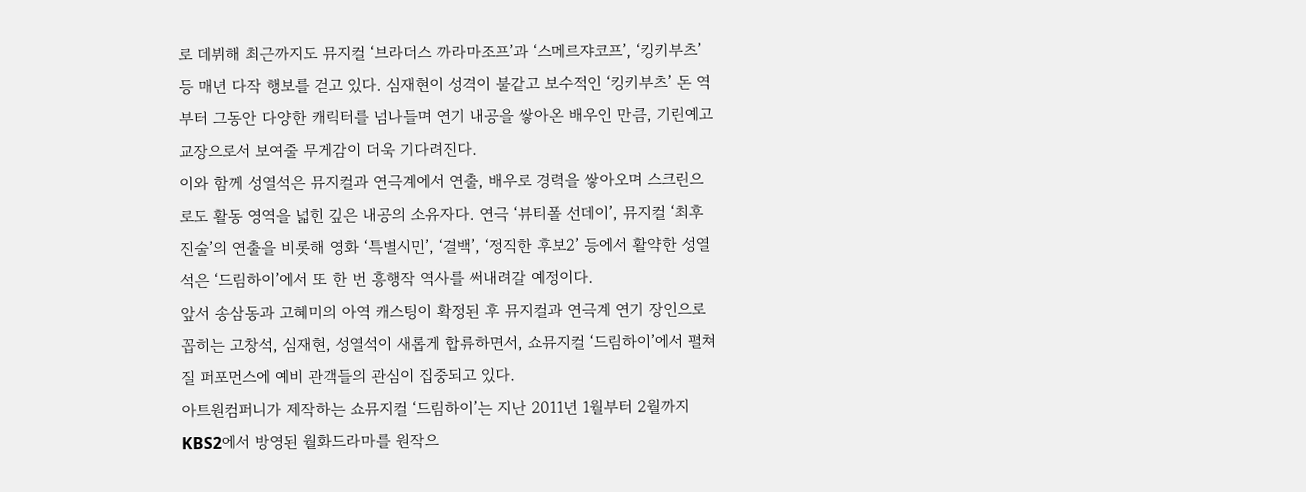로 데뷔해 최근까지도 뮤지컬 ‘브라더스 까라마조프’과 ‘스메르쟈코프’, ‘킹키부츠’ 등 매년 다작 행보를 걷고 있다. 심재현이 성격이 불같고 보수적인 ‘킹키부츠’ 돈 역부터 그동안 다양한 캐릭터를 넘나들며 연기 내공을 쌓아온 배우인 만큼, 기린예고 교장으로서 보여줄 무게감이 더욱 기다려진다.
이와 함께 성열석은 뮤지컬과 연극계에서 연출, 배우로 경력을 쌓아오며 스크린으로도 활동 영역을 넓힌 깊은 내공의 소유자다. 연극 ‘뷰티폴 선데이’, 뮤지컬 ‘최후진술’의 연출을 비롯해 영화 ‘특별시민’, ‘결백’, ‘정직한 후보2’ 등에서 활약한 성열석은 ‘드림하이’에서 또 한 번 흥행작 역사를 써내려갈 예정이다.
앞서 송삼동과 고혜미의 아역 캐스팅이 확정된 후 뮤지컬과 연극계 연기 장인으로 꼽히는 고창석, 심재현, 성열석이 새롭게 합류하면서, 쇼뮤지컬 ‘드림하이’에서 펼쳐질 퍼포먼스에 예비 관객들의 관심이 집중되고 있다.
아트원컴퍼니가 제작하는 쇼뮤지컬 ‘드림하이’는 지난 2011년 1월부터 2월까지 KBS2에서 방영된 월화드라마를 원작으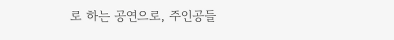로 하는 공연으로, 주인공들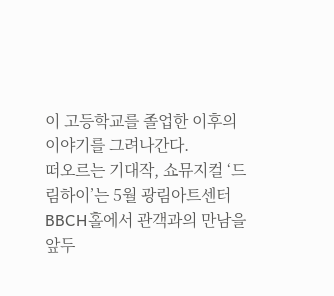이 고등학교를 졸업한 이후의 이야기를 그려나간다.
떠오르는 기대작, 쇼뮤지컬 ‘드림하이’는 5월 광림아트센터 BBCH홀에서 관객과의 만남을 앞두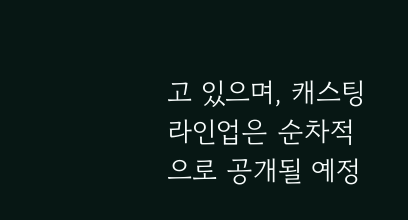고 있으며, 캐스팅 라인업은 순차적으로 공개될 예정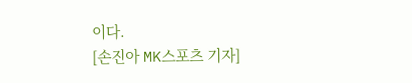이다.
[손진아 MK스포츠 기자]